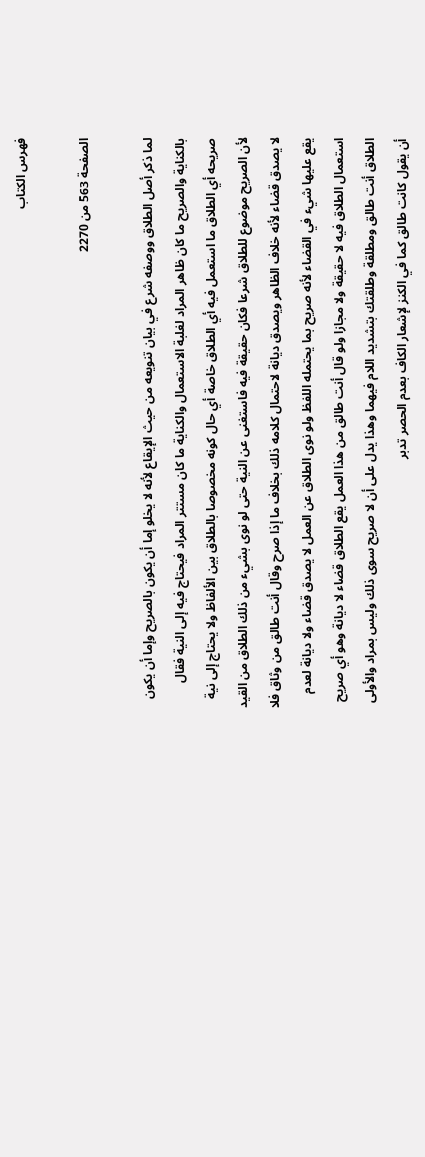فهرس الكتاب

الصفحة 563 من 2270

لما ذكر أصل الطلاق ووصفه شرع في بيان تنويعه من حيث الإيقاع لأنه لا يخلو إما أن يكون بالصريح وإما أن يكون بالكناية والصريح ما كان ظاهر المراد لغلبة الاستعمال والكناية ما كان مستتر المراد فيحتاج فيه إلى النية فقال صريحه أي الطلاق ما استعمل فيه أي الطلاق خاصة أي حال كونه مخصوصا بالطلاق بين الألفاظ ولا يحتاج إلى نية لأن الصريح موضوع للطلاق شرعا فكان حقيقة فيه فاستغنى عن النية حتى لو نوى بشيء من ذلك الطلاق من القيد لا يصدق قضاء لأنه خلاف الظاهر ويصدق ديانة لاحتمال كلامه ذلك بخلاف ما إذا صرح وقال أنت طالق من وثاق فلا يقع عليها شيء في القضاء لأنه صريح بما يحتمله اللفظ ولو نوى الطلاق عن العمل لا يصدق قضاء ولا ديانة لعدم استعمال الطلاق فيه لا حقيقة ولا مجازا ولو قال أنت طالق من هذا العمل يقع الطلاق قضاء لا ديانة وهو أي صريح الطلاق أنت طالق ومطلقة وطلقتك بتشديد اللام فيهما وهذا يدل على أن لا صريح سوى ذلك وليس بمراد والأولى أن يقول كانت طالق كما في الكنز لإشعار الكاف بعدم الحصر تدبر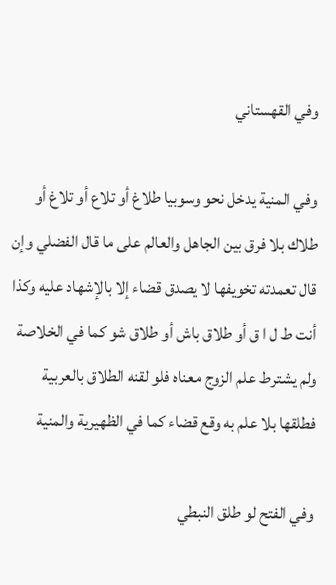وفي القهستاني

وفي المنية يدخل نحو وسوبيا طلاغ أو تلاع أو تلاغ أو طلاك بلا فرق بين الجاهل والعالم على ما قال الفضلي وإن قال تعمدته تخويفها لا يصدق قضاء إلا بالإشهاد عليه وكذا أنت ط ل ا ق أو طلاق باش أو طلاق شو كما في الخلاصة ولم يشترط علم الزوج معناه فلو لقنه الطلاق بالعربية فطلقها بلا علم به وقع قضاء كما في الظهيرية والمنية

وفي الفتح لو طلق النبطي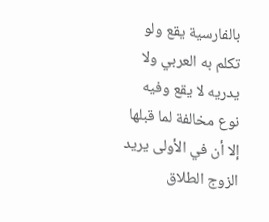بالفارسية يقع ولو تكلم به العربي ولا يدريه لا يقع وفيه نوع مخالفة لما قبلها إلا أن في الأولى يريد الزوج الطلاق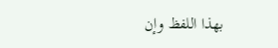بهذا اللفظ وإن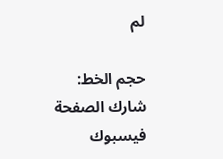لم

حجم الخط:
شارك الصفحة
فيسبوك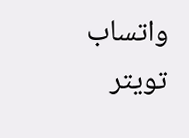واتساب تويتر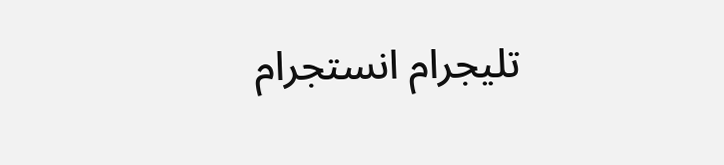تليجرام انستجرام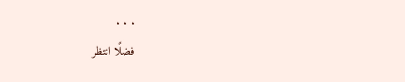. . .
فضلًا انتظر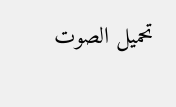تحميل الصوت